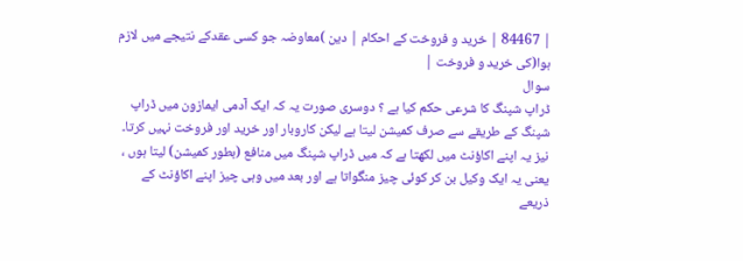| 84467 | خرید و فروخت کے احکام | دین )معاوضہ جو کسی عقدکے نتیجے میں لازم ہوا(کی خرید و فروخت |
سوال
ڈراپ شپنگ کا شرعی حکم کیا ہے ؟ دوسری صورت یہ کہ ایک آدمی ایمازون میں ڈراپ شپنگ کے طریقے سے صرف کمیشن لیتا ہے لیکن کاروبار اور خرید اور فروخت نہیں کرتا۔ نیز یہ اپنے اکاؤنٹ میں لکھتا ہے کہ میں ڈراپ شپنگ میں منافع (بطور کمیشن) لیتا ہوں ، یعنی یہ ایک وکیل بن کر کوئی چیز منگواتا ہے اور بعد میں وہی چیز اپنے اکاؤنٹ کے ذریعے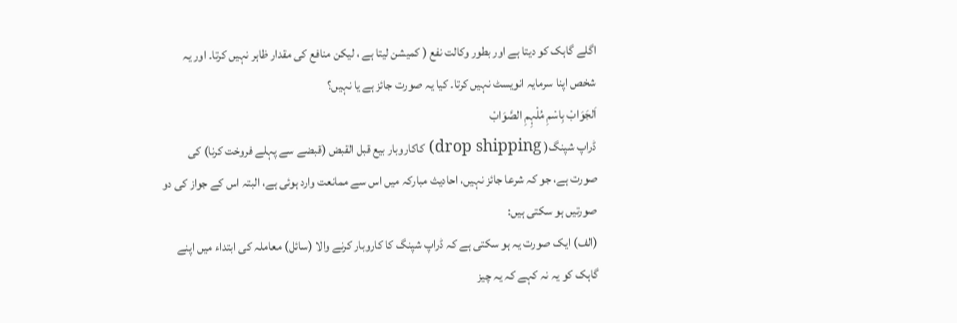اگلے گاہک کو دیتا ہے اور بطور وکالت نفع ( کمیشن لیتا ہے ، لیکن منافع کی مقدار ظاہر نہیں کرتا۔ اور یہ شخص اپنا سرمایہ انویسٹ نہیں کرتا۔ کیا یہ صورت جائز ہے یا نہیں؟
اَلجَوَابْ بِاسْمِ مُلْہِمِ الصَّوَابْ
ڈراپ شپنگ( drop shipping) کاکاروبار بیع قبل القبض (قبضے سے پہلے فروخت کرنا) کی صورت ہے، جو کہ شرعا جائز نہیں، احادیث مبارکہ میں اس سے ممانعت وارد ہوئی ہے، البتہ اس کے جواز کی دو صورتیں ہو سکتی ہیں:
(الف) ایک صورت یہ ہو سکتی ہے کہ ڈراپ شپنگ کا کاروبار کرنے والا (سائل) معاملہ کی ابتداء میں اپنے گاہک کو یہ نہ کہے کہ یہ چیز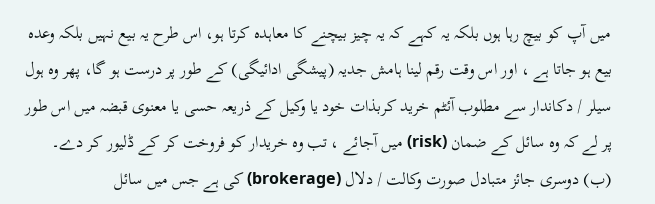میں آپ کو بیچ رہا ہوں بلکہ یہ کہے کہ یہ چیز بیچنے کا معاہدہ کرتا ہو، اس طرح یہ بیع نہیں بلکہ وعدہ بیع ہو جاتا ہے ، اور اس وقت رقم لینا ہامش جدیہ (پیشگی ادائیگی) کے طور پر درست ہو گا، پھر وہ ہول سیلر / دکاندار سے مطلوب آئٹم خرید کربذات خود یا وکیل کے ذریعہ حسی یا معنوی قبضہ میں اس طور پر لے کہ وہ سائل کے ضمان (risk) میں آجائے ، تب وہ خریدار کو فروخت کر کے ڈلیور کر دے۔
(ب) دوسری جائز متبادل صورت وکالت / دلال (brokerage) کی ہے جس میں سائل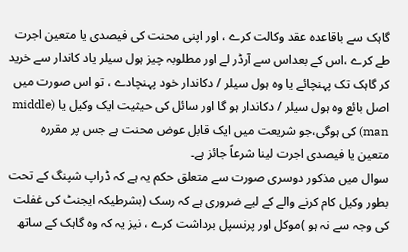گاہک سے باقاعدہ عقد وکالت کرے ، اور اپنی محنت کی فیصدی یا متعین اجرت طے کرے ،اس کے بعداس سے آرڈر لے اور مطلوبہ چیز ہول سیلر یاد کاندار سے خرید کر گاہک تک پہنچائے یا وہ ہول سیلر / دکاندار خود پہنچادے ، تو اس صورت میں اصل بائع وہ ہول سیلر / دکاندار ہو گا اور سائل کی حیثیت ایک وکیل یا (middle man) کی ہوگی،جو شریعت میں ایک قابل عوض محنت ہے جس پر مقررہ متعین یا فیصدی اجرت لینا شرعاً جائز ہے۔
سوال میں مذکور دوسری صورت سے متعلق حکم یہ ہے کہ ڈراپ شپنگ کے تحت بطور وکیل کام کرنے والے کے لیے ضروری ہے کہ رسک (بشرطیکہ ایجنٹ کی غفلت کی وجہ سے نہ ہو )موکل اور پرنسپل برداشت کرے ، نیز یہ کہ وہ گاہک کے ساتھ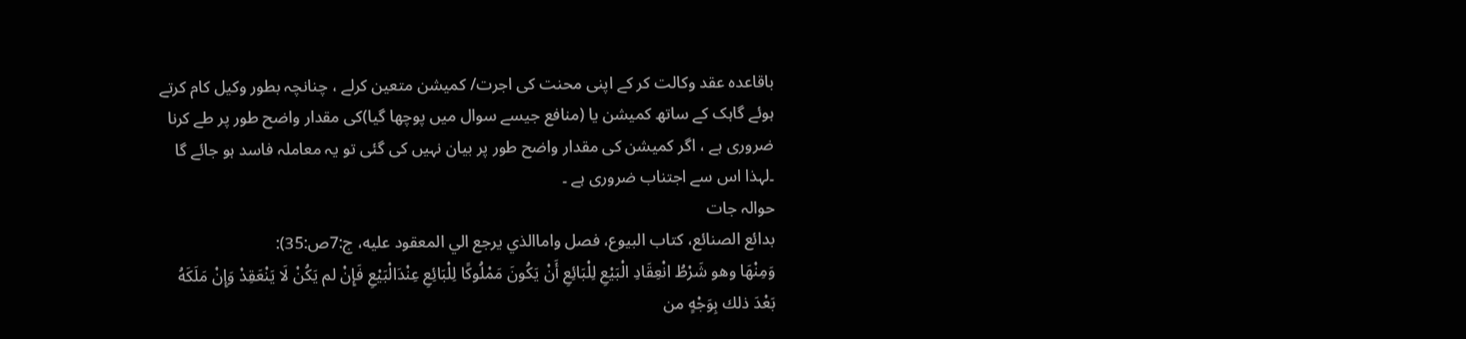باقاعدہ عقد وکالت کر کے اپنی محنت کی اجرت/ کمیشن متعین کرلے ، چنانچہ بطور وکیل کام کرتے ہوئے گاہک کے ساتھ کمیشن یا (منافع جیسے سوال میں پوچھا گیا)کی مقدار واضح طور پر طے کرنا ضروری ہے ، اگر کمیشن کی مقدار واضح طور پر بیان نہیں کی گئی تو یہ معاملہ فاسد ہو جائے گا ۔لہذا اس سے اجتناب ضروری ہے ۔
حوالہ جات
بدائع الصنائع، كتاب البيوع، فصل واماالذي يرجع الي المعقود عليه، ج:7ص:35):
وَمِنْهَا وهو شَرْطُ انْعِقَادِ الْبَيْعِ لِلْبَائِعِ أَنْ يَكُونَ مَمْلُوكًا لِلْبَائِعِ عِنْدَالْبَيْعِ فَإِنْ لم يَكُنْ لَا يَنْعَقِدْ وَإِنْ مَلَكَهُ بَعْدَ ذلك بِوَجْهٍ من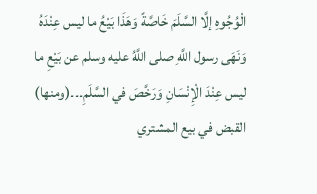الْوُجُوهِ إلَّا السَّلَمَ خَاصَّةً وَهَذَا بَيْعُ ما ليس عِنْدَهُ وَنَهَى رسول اللَّهِ صلى اللَّهُ عليه وسلم عن بَيْعِ ما ليس عِنْدَ الْإِنْسَانِ وَرَخَّصَ في السَّلَمِ۔۔۔(ومنها) القبض في بيع المشتري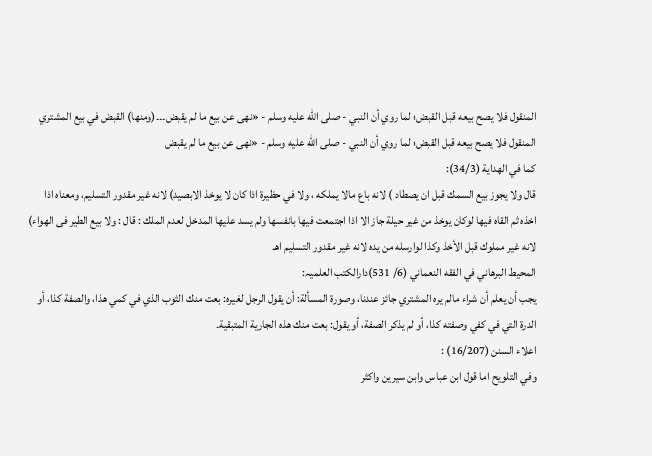المنقول فلا يصح بيعه قبل القبض؛ لما روي أن النبي - صلى الله عليه وسلم - «نهى عن بيع ما لم يقبض۔۔۔(ومنها) القبض في بيع المشتري المنقول فلا يصح بيعه قبل القبض؛ لما روي أن النبي - صلى الله عليه وسلم - «نهى عن بيع ما لم يقبض
كما في الهداية (34/3):
قال ولا يجوز بيع السمك قبل ان يصطاد ) لانه باع مالا يملكه ، ولا في حظيرة اذا كان لا يوخذ الابصيد) لانه غير مقدور التسليم، ومعناه اذا اخذه ثم القاه فيها لوكان يوخذ من غير حيلة جاز الا اذا اجتمعت فيها بانفسها ولم يسد عليها المدخل لعدم الملك : قال : ولا بيع الطير فى الهواء) لانه غير مملوك قبل الأخذ وكذا لوارسله من يده لانه غير مقدور التسليم اهـ
المحيط البرهاني في الفقه النعماني (6/ 531)دارالکتب العلمیہ:
يجب أن يعلم أن شراء مالم يره المشتري جائز عندنا، وصورة المسألة: أن يقول الرجل لغيره: بعت منك الثوب الذي في كمي هذا، والصفة كذا، أو الدرة التي في كفي وصفته كذا، أو لم يذكر الصفة، أو يقول: بعت منك هذه الجارية المتبقية۔
اعلاء السنن (16/207) :
وفي التلويح اما قول ابن عباس وابن سيرين واكثر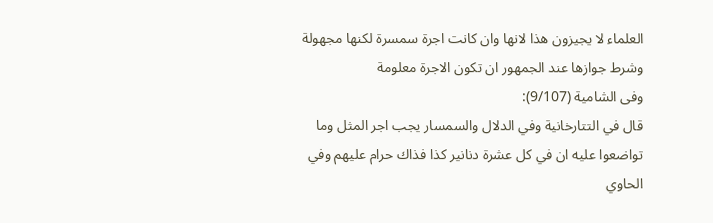العلماء لا يجيزون هذا لانها وان كانت اجرة سمسرة لكنها مجهولة وشرط جوازها عند الجمهور ان تكون الاجرة معلومة
وفى الشامية (9/107):
قال في التتارخانية وفي الدلال والسمسار يجب اجر المثل وما تواضعوا عليه ان في كل عشرة دنانير كذا فذاك حرام عليهم وفي الحاوي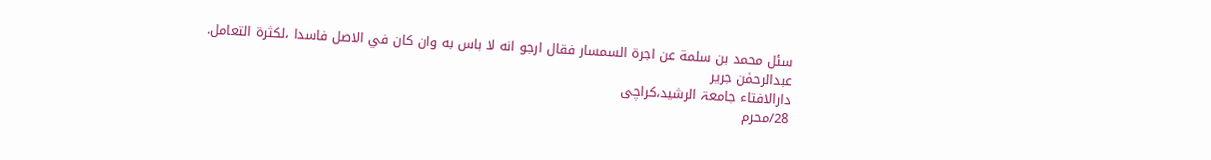سئل محمد بن سلمة عن اجرة السمسار فقال ارجو انه لا باس به وان كان في الاصل فاسدا ،لكثرة التعامل.
عبدالرحمٰن جریر
دارالافتاء جامعۃ الرشید،کراچی
28/محرم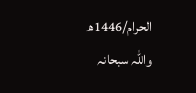الحرام/1446ھ
واللہ سبحانہ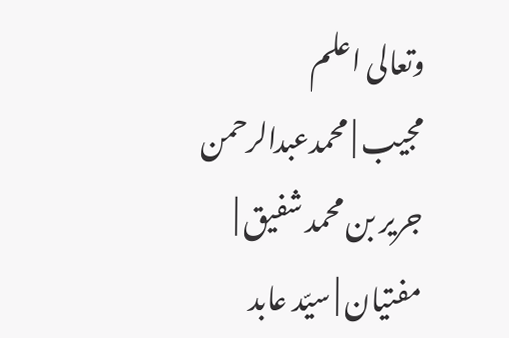وتعالی اعلم
مجیب | محمدعبدالرحمن جریر بن محمد شفیق | مفتیان | سیّد عابد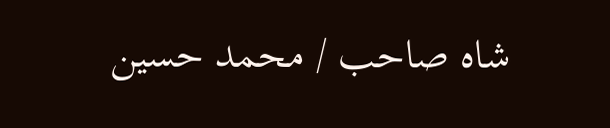شاہ صاحب / محمد حسین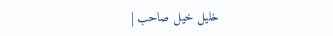خلیل خیل صاحب |